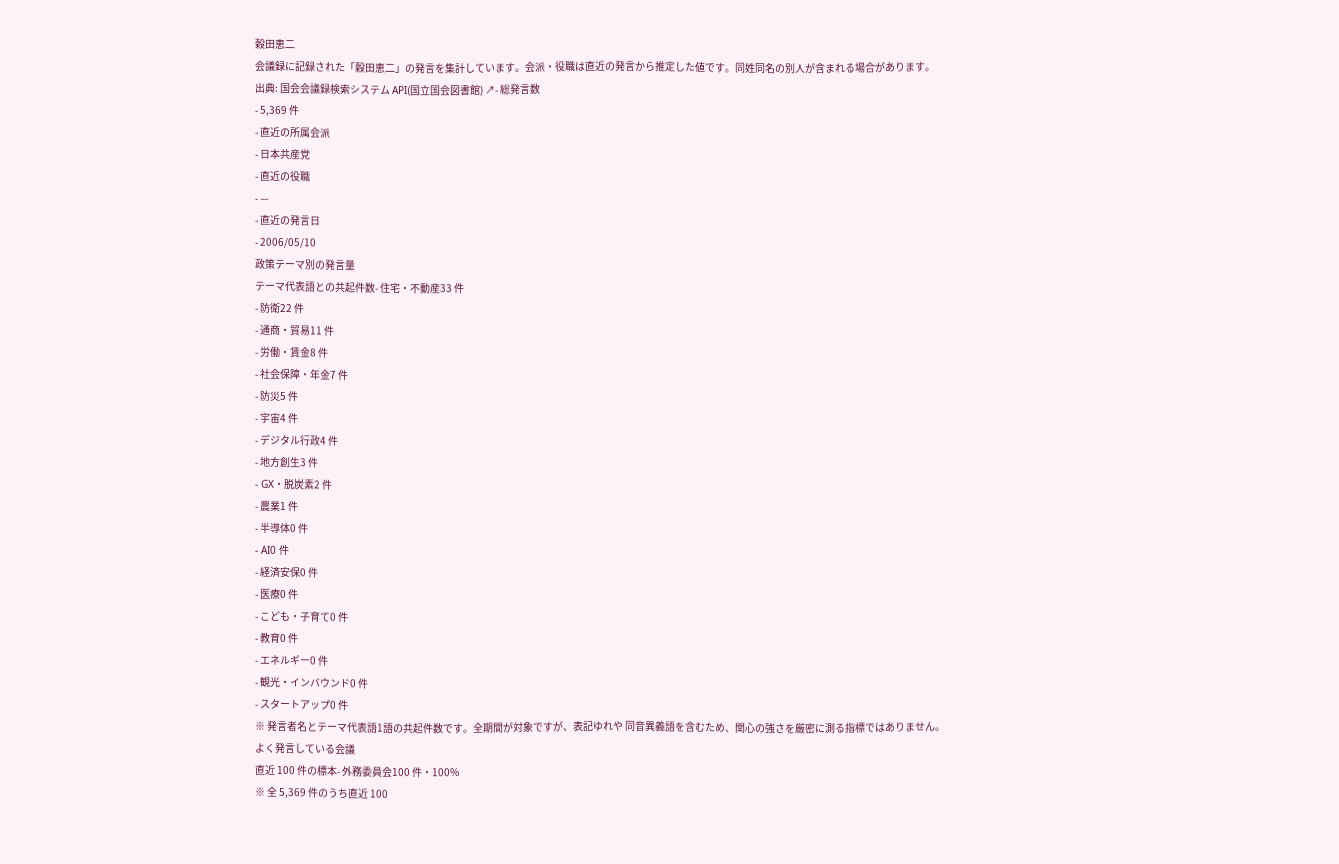穀田恵二
会議録に記録された「穀田恵二」の発言を集計しています。会派・役職は直近の発言から推定した値です。同姓同名の別人が含まれる場合があります。
出典: 国会会議録検索システム API(国立国会図書館) ↗- 総発言数
- 5,369 件
- 直近の所属会派
- 日本共産党
- 直近の役職
- —
- 直近の発言日
- 2006/05/10
政策テーマ別の発言量
テーマ代表語との共起件数- 住宅・不動産33 件
- 防衛22 件
- 通商・貿易11 件
- 労働・賃金8 件
- 社会保障・年金7 件
- 防災5 件
- 宇宙4 件
- デジタル行政4 件
- 地方創生3 件
- GX・脱炭素2 件
- 農業1 件
- 半導体0 件
- AI0 件
- 経済安保0 件
- 医療0 件
- こども・子育て0 件
- 教育0 件
- エネルギー0 件
- 観光・インバウンド0 件
- スタートアップ0 件
※ 発言者名とテーマ代表語1語の共起件数です。全期間が対象ですが、表記ゆれや 同音異義語を含むため、関心の強さを厳密に測る指標ではありません。
よく発言している会議
直近 100 件の標本- 外務委員会100 件・100%
※ 全 5,369 件のうち直近 100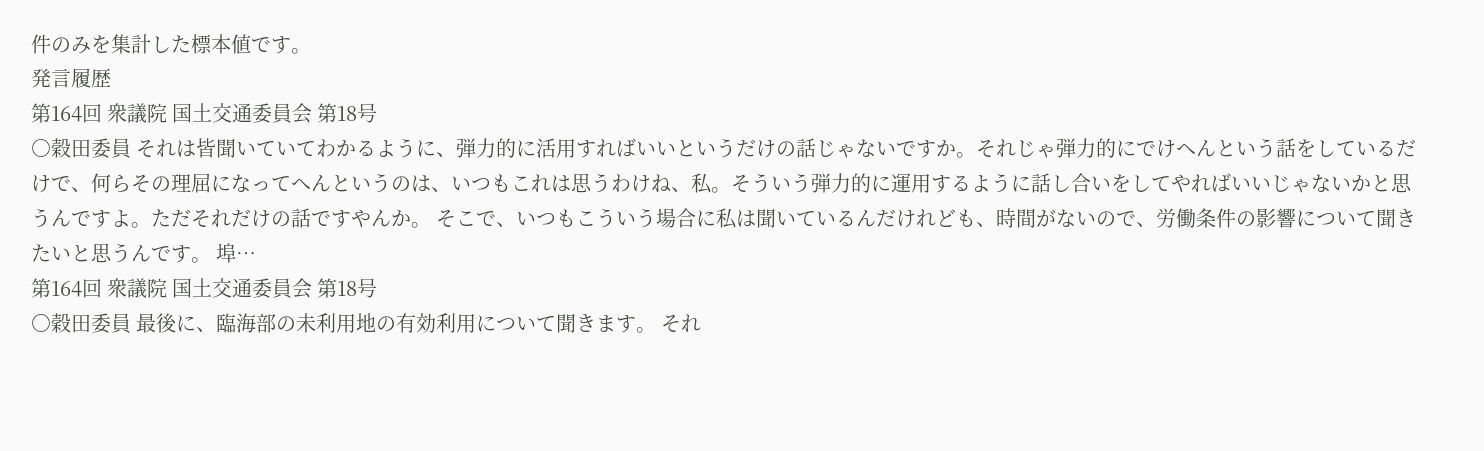件のみを集計した標本値です。
発言履歴
第164回 衆議院 国土交通委員会 第18号
○穀田委員 それは皆聞いていてわかるように、弾力的に活用すればいいというだけの話じゃないですか。それじゃ弾力的にでけへんという話をしているだけで、何らその理屈になってへんというのは、いつもこれは思うわけね、私。そういう弾力的に運用するように話し合いをしてやればいいじゃないかと思うんですよ。ただそれだけの話ですやんか。 そこで、いつもこういう場合に私は聞いているんだけれども、時間がないので、労働条件の影響について聞きたいと思うんです。 埠…
第164回 衆議院 国土交通委員会 第18号
○穀田委員 最後に、臨海部の未利用地の有効利用について聞きます。 それ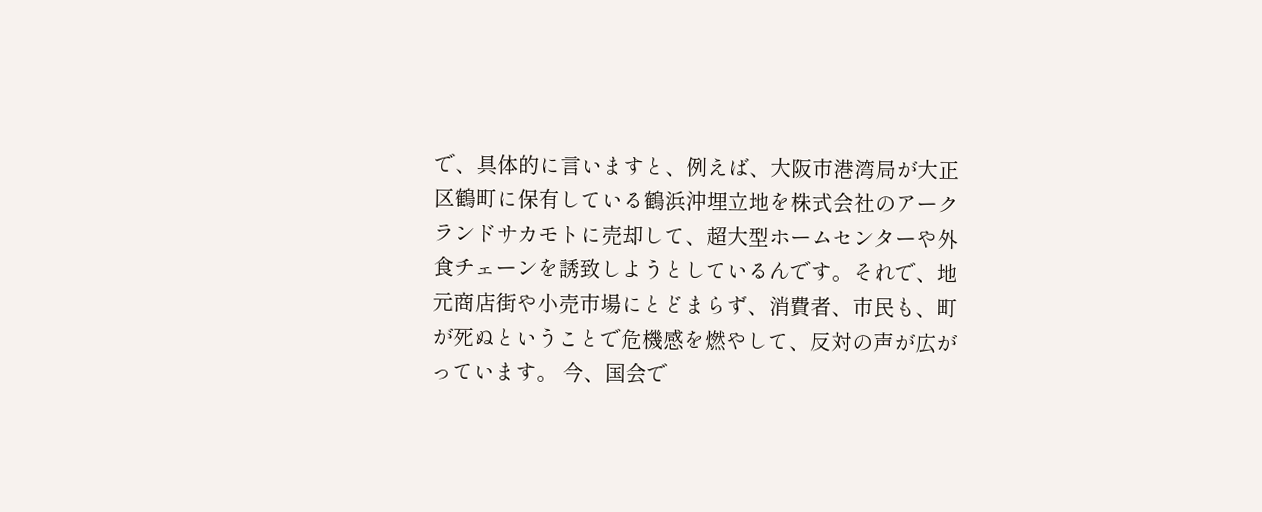で、具体的に言いますと、例えば、大阪市港湾局が大正区鶴町に保有している鶴浜沖埋立地を株式会社のアークランドサカモトに売却して、超大型ホームセンターや外食チェーンを誘致しようとしているんです。それで、地元商店街や小売市場にとどまらず、消費者、市民も、町が死ぬということで危機感を燃やして、反対の声が広がっています。 今、国会で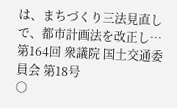は、まちづくり三法見直しで、都市計画法を改正し…
第164回 衆議院 国土交通委員会 第18号
○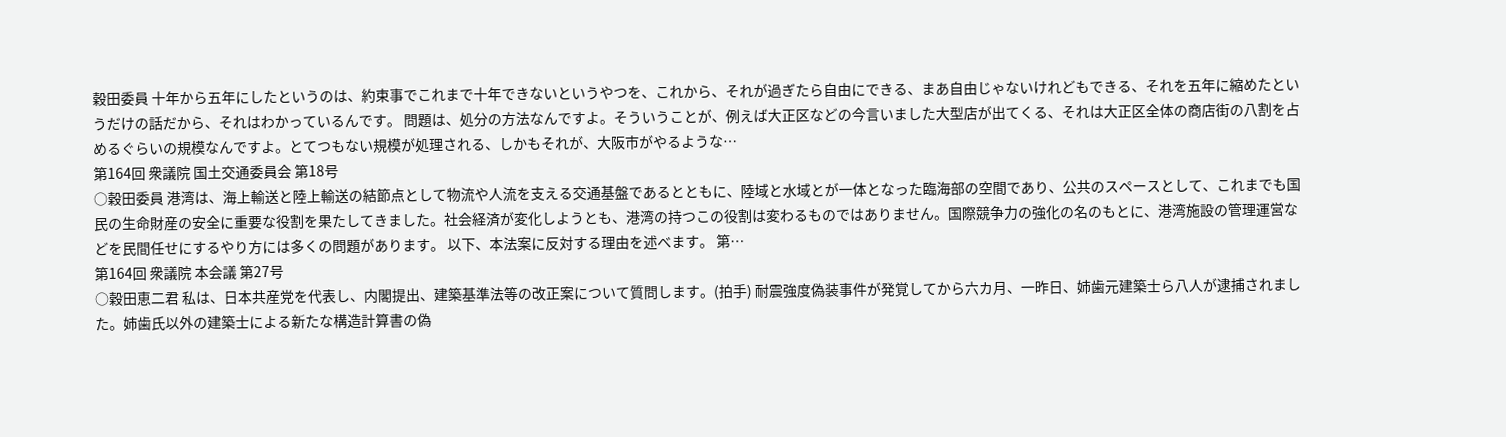穀田委員 十年から五年にしたというのは、約束事でこれまで十年できないというやつを、これから、それが過ぎたら自由にできる、まあ自由じゃないけれどもできる、それを五年に縮めたというだけの話だから、それはわかっているんです。 問題は、処分の方法なんですよ。そういうことが、例えば大正区などの今言いました大型店が出てくる、それは大正区全体の商店街の八割を占めるぐらいの規模なんですよ。とてつもない規模が処理される、しかもそれが、大阪市がやるような…
第164回 衆議院 国土交通委員会 第18号
○穀田委員 港湾は、海上輸送と陸上輸送の結節点として物流や人流を支える交通基盤であるとともに、陸域と水域とが一体となった臨海部の空間であり、公共のスペースとして、これまでも国民の生命財産の安全に重要な役割を果たしてきました。社会経済が変化しようとも、港湾の持つこの役割は変わるものではありません。国際競争力の強化の名のもとに、港湾施設の管理運営などを民間任せにするやり方には多くの問題があります。 以下、本法案に反対する理由を述べます。 第…
第164回 衆議院 本会議 第27号
○穀田恵二君 私は、日本共産党を代表し、内閣提出、建築基準法等の改正案について質問します。(拍手) 耐震強度偽装事件が発覚してから六カ月、一昨日、姉歯元建築士ら八人が逮捕されました。姉歯氏以外の建築士による新たな構造計算書の偽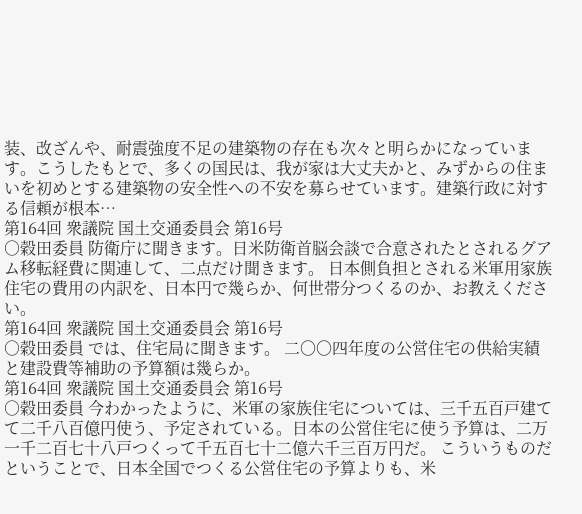装、改ざんや、耐震強度不足の建築物の存在も次々と明らかになっています。こうしたもとで、多くの国民は、我が家は大丈夫かと、みずからの住まいを初めとする建築物の安全性への不安を募らせています。建築行政に対する信頼が根本…
第164回 衆議院 国土交通委員会 第16号
○穀田委員 防衛庁に聞きます。日米防衛首脳会談で合意されたとされるグアム移転経費に関連して、二点だけ聞きます。 日本側負担とされる米軍用家族住宅の費用の内訳を、日本円で幾らか、何世帯分つくるのか、お教えください。
第164回 衆議院 国土交通委員会 第16号
○穀田委員 では、住宅局に聞きます。 二〇〇四年度の公営住宅の供給実績と建設費等補助の予算額は幾らか。
第164回 衆議院 国土交通委員会 第16号
○穀田委員 今わかったように、米軍の家族住宅については、三千五百戸建てて二千八百億円使う、予定されている。日本の公営住宅に使う予算は、二万一千二百七十八戸つくって千五百七十二億六千三百万円だ。 こういうものだということで、日本全国でつくる公営住宅の予算よりも、米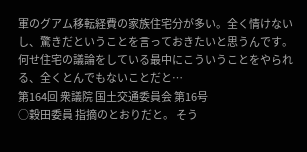軍のグアム移転経費の家族住宅分が多い。全く情けないし、驚きだということを言っておきたいと思うんです。何せ住宅の議論をしている最中にこういうことをやられる、全くとんでもないことだと…
第164回 衆議院 国土交通委員会 第16号
○穀田委員 指摘のとおりだと。 そう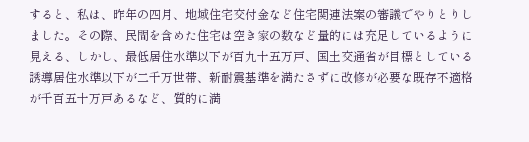すると、私は、昨年の四月、地域住宅交付金など住宅関連法案の審議でやりとりしました。その際、民間を含めた住宅は空き家の数など量的には充足しているように見える、しかし、最低居住水準以下が百九十五万戸、国土交通省が目標としている誘導居住水準以下が二千万世帯、新耐震基準を満たさずに改修が必要な既存不適格が千百五十万戸あるなど、質的に満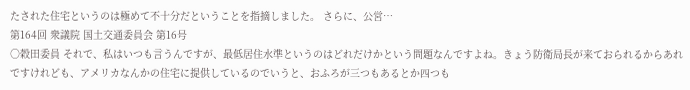たされた住宅というのは極めて不十分だということを指摘しました。 さらに、公営…
第164回 衆議院 国土交通委員会 第16号
○穀田委員 それで、私はいつも言うんですが、最低居住水準というのはどれだけかという問題なんですよね。きょう防衛局長が来ておられるからあれですけれども、アメリカなんかの住宅に提供しているのでいうと、おふろが三つもあるとか四つも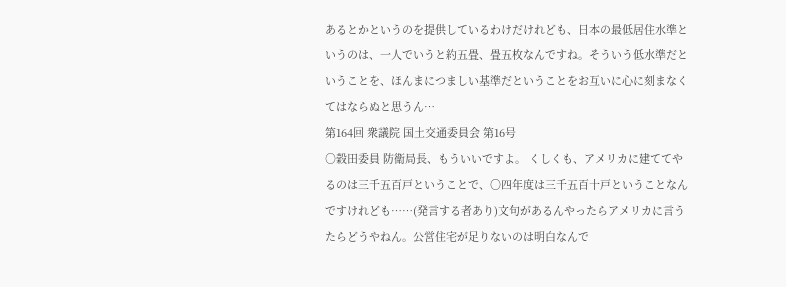あるとかというのを提供しているわけだけれども、日本の最低居住水準というのは、一人でいうと約五畳、畳五枚なんですね。そういう低水準だということを、ほんまにつましい基準だということをお互いに心に刻まなくてはならぬと思うん…
第164回 衆議院 国土交通委員会 第16号
○穀田委員 防衛局長、もういいですよ。 くしくも、アメリカに建ててやるのは三千五百戸ということで、〇四年度は三千五百十戸ということなんですけれども……(発言する者あり)文句があるんやったらアメリカに言うたらどうやねん。公営住宅が足りないのは明白なんで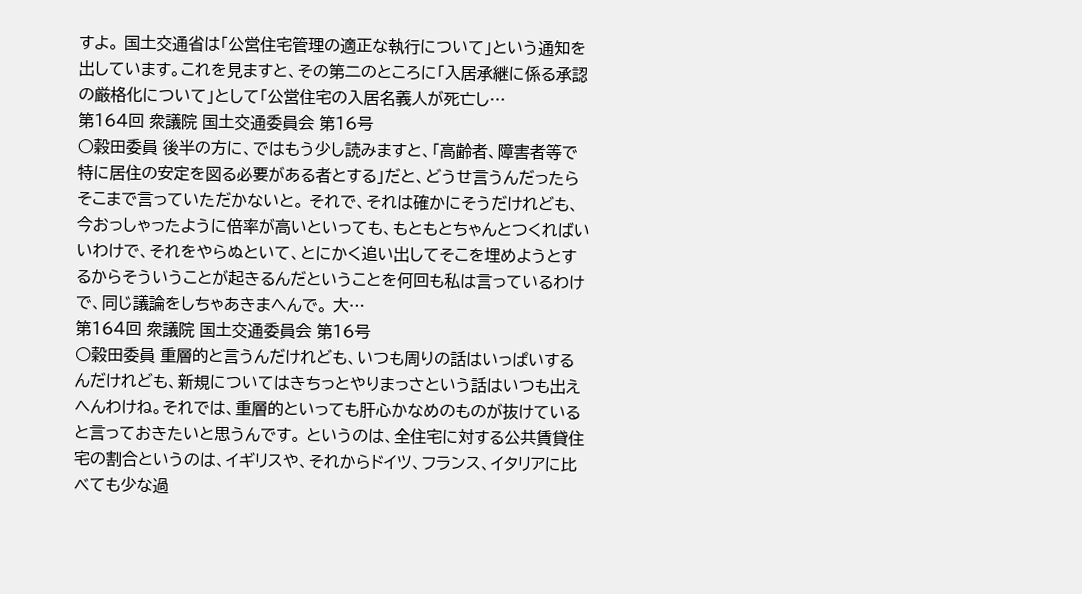すよ。 国土交通省は「公営住宅管理の適正な執行について」という通知を出しています。これを見ますと、その第二のところに「入居承継に係る承認の厳格化について」として「公営住宅の入居名義人が死亡し…
第164回 衆議院 国土交通委員会 第16号
○穀田委員 後半の方に、ではもう少し読みますと、「高齢者、障害者等で特に居住の安定を図る必要がある者とする」だと、どうせ言うんだったらそこまで言っていただかないと。 それで、それは確かにそうだけれども、今おっしゃったように倍率が高いといっても、もともとちゃんとつくればいいわけで、それをやらぬといて、とにかく追い出してそこを埋めようとするからそういうことが起きるんだということを何回も私は言っているわけで、同じ議論をしちゃあきまへんで。 大…
第164回 衆議院 国土交通委員会 第16号
○穀田委員 重層的と言うんだけれども、いつも周りの話はいっぱいするんだけれども、新規についてはきちっとやりまっさという話はいつも出えへんわけね。それでは、重層的といっても肝心かなめのものが抜けていると言っておきたいと思うんです。 というのは、全住宅に対する公共賃貸住宅の割合というのは、イギリスや、それからドイツ、フランス、イタリアに比べても少な過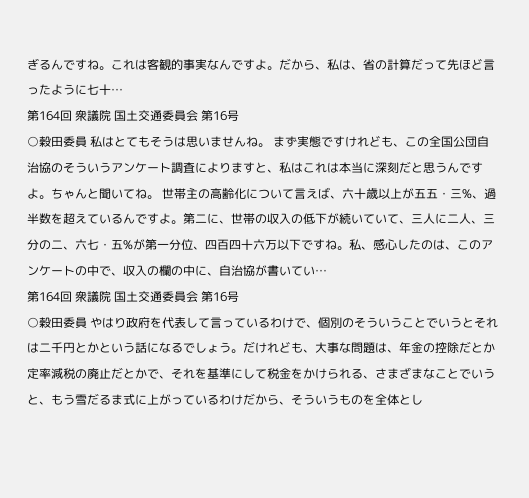ぎるんですね。これは客観的事実なんですよ。だから、私は、省の計算だって先ほど言ったように七十…
第164回 衆議院 国土交通委員会 第16号
○穀田委員 私はとてもそうは思いませんね。 まず実態ですけれども、この全国公団自治協のそういうアンケート調査によりますと、私はこれは本当に深刻だと思うんですよ。ちゃんと聞いてね。 世帯主の高齢化について言えば、六十歳以上が五五・三%、過半数を超えているんですよ。第二に、世帯の収入の低下が続いていて、三人に二人、三分の二、六七・五%が第一分位、四百四十六万以下ですね。私、感心したのは、このアンケートの中で、収入の欄の中に、自治協が書いてい…
第164回 衆議院 国土交通委員会 第16号
○穀田委員 やはり政府を代表して言っているわけで、個別のそういうことでいうとそれは二千円とかという話になるでしょう。だけれども、大事な問題は、年金の控除だとか定率減税の廃止だとかで、それを基準にして税金をかけられる、さまざまなことでいうと、もう雪だるま式に上がっているわけだから、そういうものを全体とし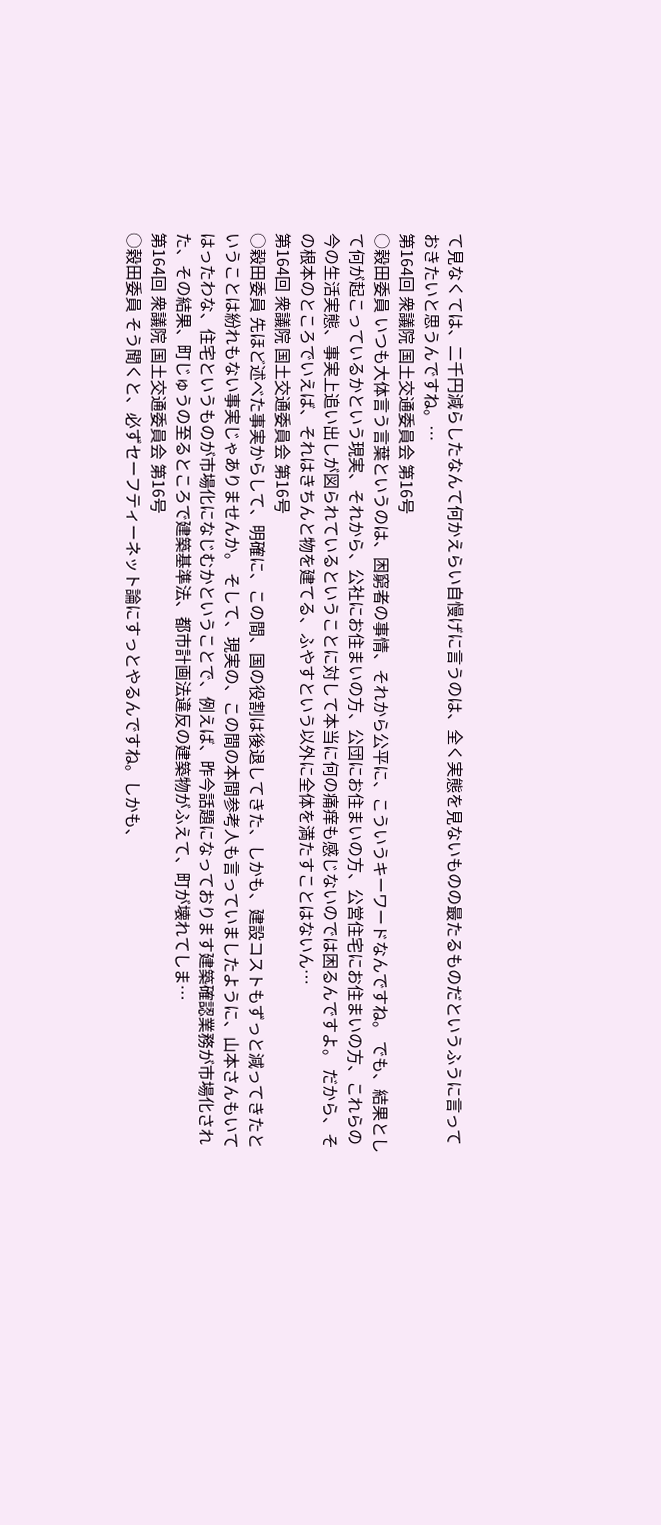て見なくては、二千円減らしたなんて何かえらい自慢げに言うのは、全く実態を見ないものの最たるものだというふうに言っておきたいと思うんですね。…
第164回 衆議院 国土交通委員会 第16号
○穀田委員 いつも大体言う言葉というのは、困窮者の事情、それから公平に、こういうキーワードなんですね。 でも、結果として何が起こっているかという現実、それから、公社にお住まいの方、公団にお住まいの方、公営住宅にお住まいの方、これらの今の生活実態、事実上追い出しが図られているということに対して本当に何の痛痒も感じないのでは困るんですよ。 だから、その根本のところでいえば、それはきちんと物を建てる、ふやすという以外に全体を満たすことはないん…
第164回 衆議院 国土交通委員会 第16号
○穀田委員 先ほど述べた事実からして、明確に、この間、国の役割は後退してきた、しかも、建設コストもずっと減ってきたということは紛れもない事実じゃありませんか。 そして、現実の、この間の本間参考人も言っていましたように、山本さんもいてはったわな、住宅というものが市場化になじむかということで、例えば、昨今話題になっております建築確認業務が市場化された、その結果、町じゅうの至るところで建築基準法、都市計画法違反の建築物がふえて、町が壊れてしま…
第164回 衆議院 国土交通委員会 第16号
○穀田委員 そう聞くと、必ずセーフティーネット論にすっとやるんですね。しかも、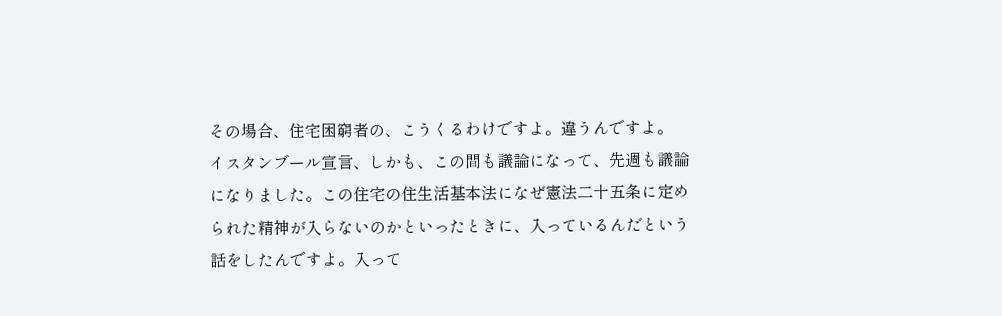その場合、住宅困窮者の、こうくるわけですよ。違うんですよ。 イスタンブール宣言、しかも、この間も議論になって、先週も議論になりました。この住宅の住生活基本法になぜ憲法二十五条に定められた精神が入らないのかといったときに、入っているんだという話をしたんですよ。入って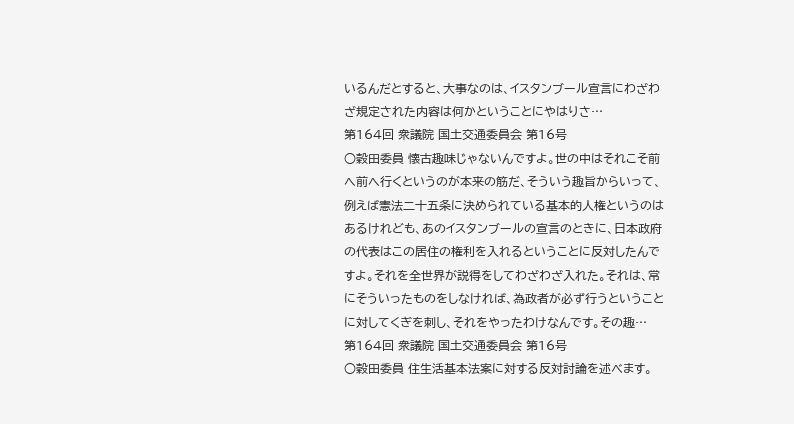いるんだとすると、大事なのは、イスタンブール宣言にわざわざ規定された内容は何かということにやはりさ…
第164回 衆議院 国土交通委員会 第16号
○穀田委員 懐古趣味じゃないんですよ。世の中はそれこそ前へ前へ行くというのが本来の筋だ、そういう趣旨からいって、例えば憲法二十五条に決められている基本的人権というのはあるけれども、あのイスタンブールの宣言のときに、日本政府の代表はこの居住の権利を入れるということに反対したんですよ。それを全世界が説得をしてわざわざ入れた。それは、常にそういったものをしなければ、為政者が必ず行うということに対してくぎを刺し、それをやったわけなんです。その趣…
第164回 衆議院 国土交通委員会 第16号
○穀田委員 住生活基本法案に対する反対討論を述べます。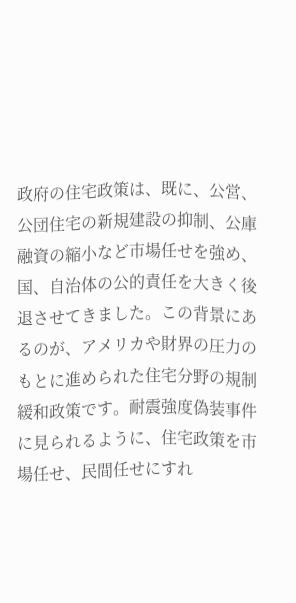政府の住宅政策は、既に、公営、公団住宅の新規建設の抑制、公庫融資の縮小など市場任せを強め、国、自治体の公的責任を大きく後退させてきました。この背景にあるのが、アメリカや財界の圧力のもとに進められた住宅分野の規制緩和政策です。耐震強度偽装事件に見られるように、住宅政策を市場任せ、民間任せにすれ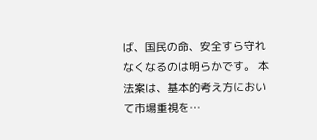ば、国民の命、安全すら守れなくなるのは明らかです。 本法案は、基本的考え方において市場重視を…